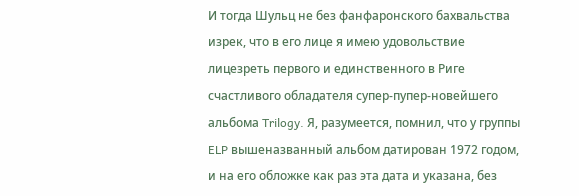И тогда Шульц не без фанфаронского бахвальства изрек, что в его лице я имею удовольствие лицезреть первого и единственного в Риге счастливого обладателя супер-пупер-новейшего альбома Trilogy. Я, разумеется, помнил, что у группы ELP вышеназванный альбом датирован 1972 годом, и на его обложке как раз эта дата и указана, без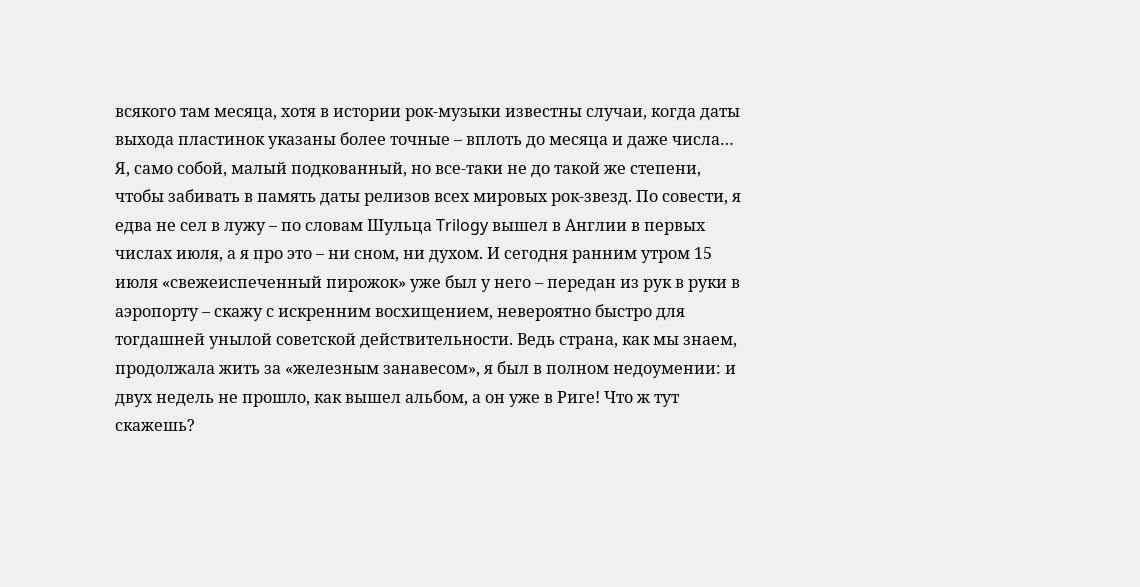всякого там месяца, хотя в истории рок-музыки известны случаи, когда даты выхода пластинок указаны более точные – вплоть до месяца и даже числа… Я, само собой, малый подкованный, но все-таки не до такой же степени, чтобы забивать в память даты релизов всех мировых рок-звезд. По совести, я едва не сел в лужу – по словам Шульца Trilogy вышел в Англии в первых числах июля, а я про это – ни сном, ни духом. И сегодня ранним утром 15 июля «свежеиспеченный пирожок» уже был у него – передан из рук в руки в аэропорту – скажу с искренним восхищением, невероятно быстро для тогдашней унылой советской действительности. Ведь страна, как мы знаем, продолжала жить за «железным занавесом», я был в полном недоумении: и двух недель не прошло, как вышел альбом, а он уже в Риге! Что ж тут скажешь?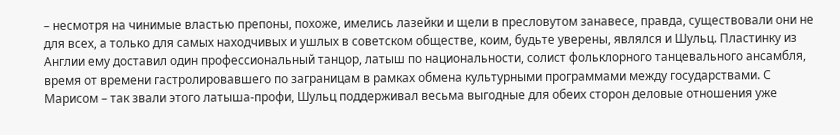– несмотря на чинимые властью препоны, похоже, имелись лазейки и щели в пресловутом занавесе, правда, существовали они не для всех, а только для самых находчивых и ушлых в советском обществе, коим, будьте уверены, являлся и Шульц. Пластинку из Англии ему доставил один профессиональный танцор, латыш по национальности, солист фольклорного танцевального ансамбля, время от времени гастролировавшего по заграницам в рамках обмена культурными программами между государствами. С Марисом – так звали этого латыша-профи, Шульц поддерживал весьма выгодные для обеих сторон деловые отношения уже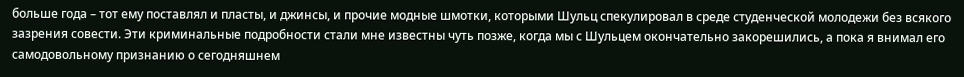больше года – тот ему поставлял и пласты, и джинсы, и прочие модные шмотки, которыми Шульц спекулировал в среде студенческой молодежи без всякого зазрения совести. Эти криминальные подробности стали мне известны чуть позже, когда мы с Шульцем окончательно закорешились, а пока я внимал его самодовольному признанию о сегодняшнем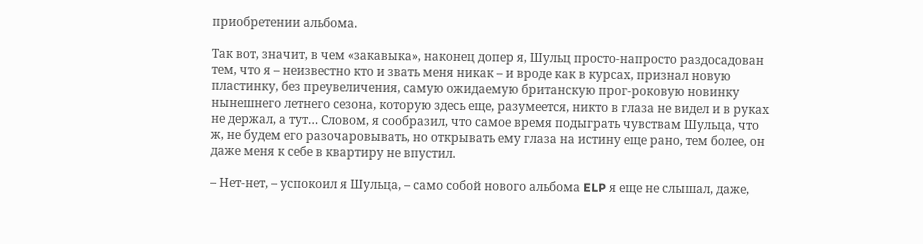приобретении альбома.

Так вот, значит, в чем «закавыка», наконец допер я, Шульц просто-напросто раздосадован тем, что я – неизвестно кто и звать меня никак – и вроде как в курсах, признал новую пластинку, без преувеличения, самую ожидаемую британскую прог-роковую новинку нынешнего летнего сезона, которую здесь еще, разумеется, никто в глаза не видел и в руках не держал, а тут… Словом, я сообразил, что самое время подыграть чувствам Шульца, что ж, не будем его разочаровывать, но открывать ему глаза на истину еще рано, тем более, он даже меня к себе в квартиру не впустил.

– Нет-нет, – успокоил я Шульца, – само собой нового альбома ELP я еще не слышал, даже,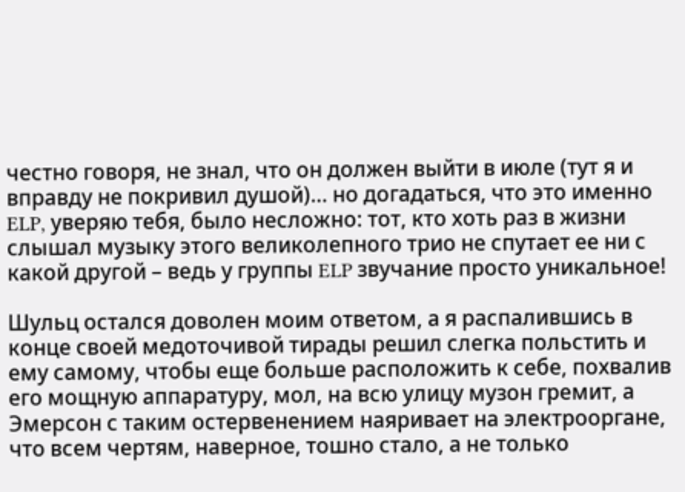честно говоря, не знал, что он должен выйти в июле (тут я и вправду не покривил душой)… но догадаться, что это именно ELP, уверяю тебя, было несложно: тот, кто хоть раз в жизни слышал музыку этого великолепного трио не спутает ее ни с какой другой – ведь у группы ELP звучание просто уникальное!

Шульц остался доволен моим ответом, а я распалившись в конце своей медоточивой тирады решил слегка польстить и ему самому, чтобы еще больше расположить к себе, похвалив его мощную аппаратуру, мол, на всю улицу музон гремит, а Эмерсон с таким остервенением наяривает на электрооргане, что всем чертям, наверное, тошно стало, а не только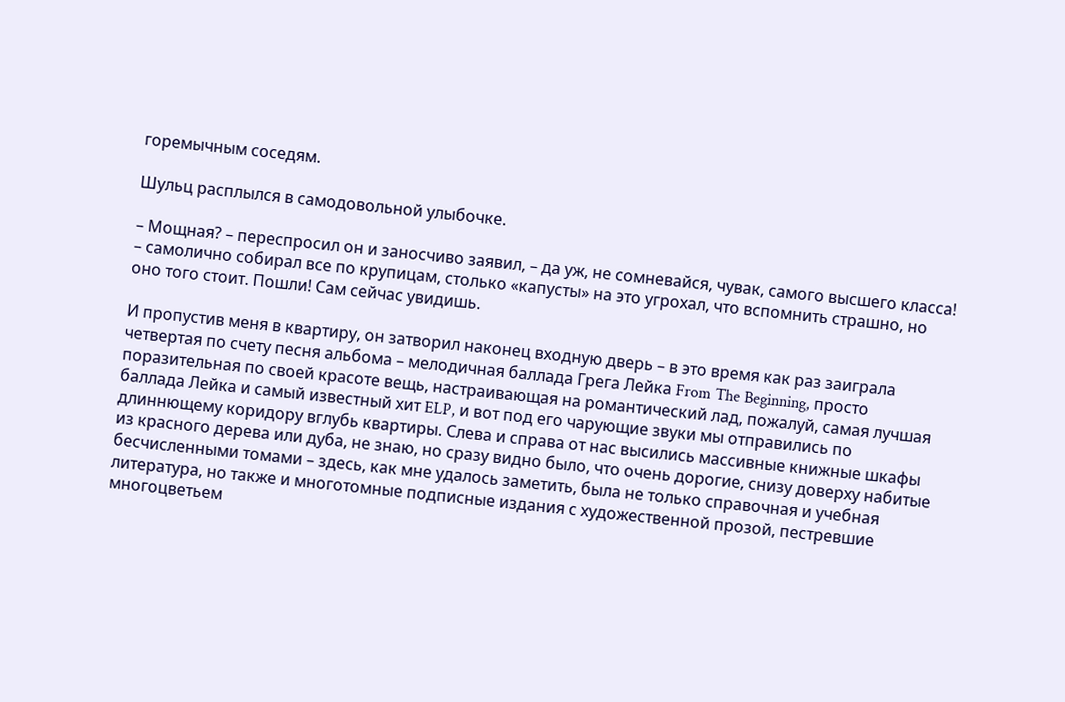горемычным соседям.

Шульц расплылся в самодовольной улыбочке.

– Мощная? – переспросил он и заносчиво заявил, – да уж, не сомневайся, чувак, самого высшего класса! – самолично собирал все по крупицам, столько «капусты» на это угрохал, что вспомнить страшно, но оно того стоит. Пошли! Сам сейчас увидишь.

И пропустив меня в квартиру, он затворил наконец входную дверь – в это время как раз заиграла четвертая по счету песня альбома – мелодичная баллада Грега Лейка From The Beginning, просто поразительная по своей красоте вещь, настраивающая на романтический лад, пожалуй, самая лучшая баллада Лейка и самый известный хит ELP, и вот под его чарующие звуки мы отправились по длиннющему коридору вглубь квартиры. Слева и справа от нас высились массивные книжные шкафы из красного дерева или дуба, не знаю, но сразу видно было, что очень дорогие, снизу доверху набитые бесчисленными томами – здесь, как мне удалось заметить, была не только справочная и учебная литература, но также и многотомные подписные издания с художественной прозой, пестревшие многоцветьем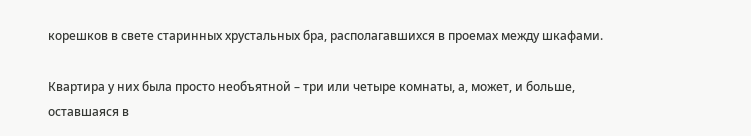корешков в свете старинных хрустальных бра, располагавшихся в проемах между шкафами.

Квартира у них была просто необъятной – три или четыре комнаты, а, может, и больше, оставшаяся в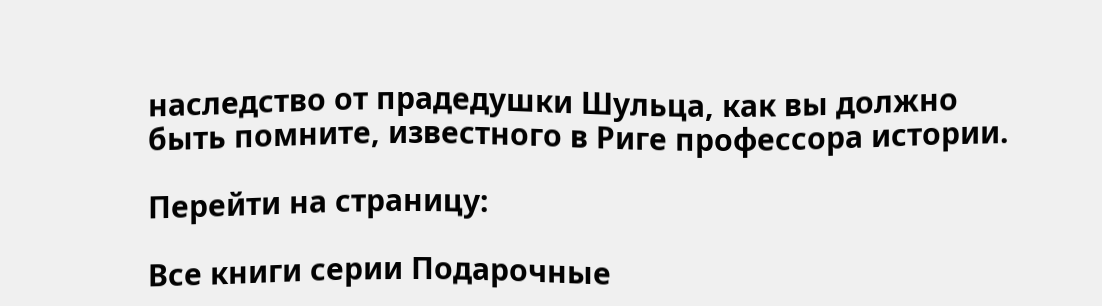наследство от прадедушки Шульца, как вы должно быть помните, известного в Риге профессора истории.

Перейти на страницу:

Все книги серии Подарочные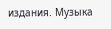издания. Музыка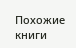Похожие книги